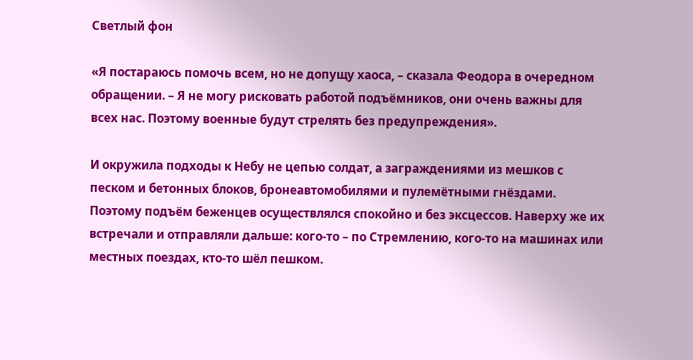Светлый фон

«Я постараюсь помочь всем, но не допущу хаоса, – сказала Феодора в очередном обращении. – Я не могу рисковать работой подъёмников, они очень важны для всех нас. Поэтому военные будут стрелять без предупреждения».

И окружила подходы к Небу не цепью солдат, а заграждениями из мешков с песком и бетонных блоков, бронеавтомобилями и пулемётными гнёздами. Поэтому подъём беженцев осуществлялся спокойно и без эксцессов. Наверху же их встречали и отправляли дальше: кого-то – по Стремлению, кого-то на машинах или местных поездах, кто-то шёл пешком.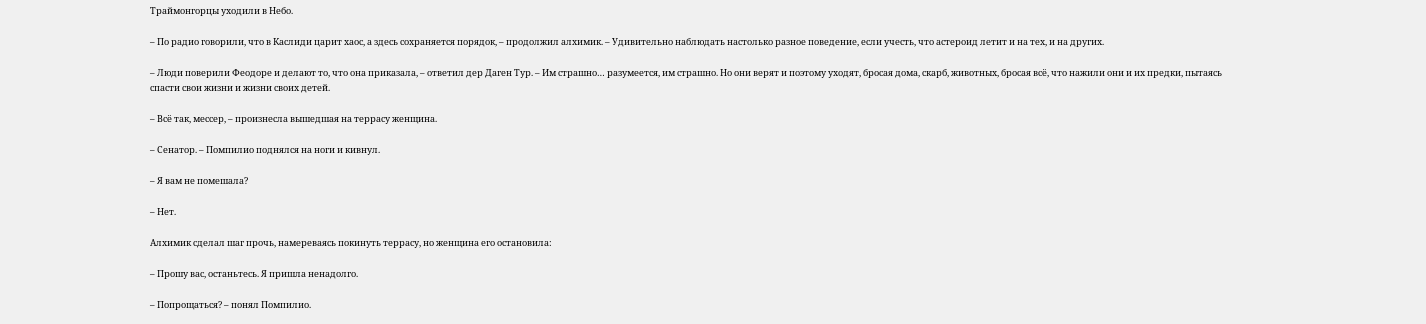Траймонгорцы уходили в Небо.

– По радио говорили, что в Каслиди царит хаос, а здесь сохраняется порядок, – продолжил алхимик. – Удивительно наблюдать настолько разное поведение, если учесть, что астероид летит и на тех, и на других.

– Люди поверили Феодоре и делают то, что она приказала, – ответил дер Даген Тур. – Им страшно… разумеется, им страшно. Но они верят и поэтому уходят, бросая дома, скарб, животных, бросая всё, что нажили они и их предки, пытаясь спасти свои жизни и жизни своих детей.

– Всё так, мессер, – произнесла вышедшая на террасу женщина.

– Сенатор. – Помпилио поднялся на ноги и кивнул.

– Я вам не помешала?

– Нет.

Алхимик сделал шаг прочь, намереваясь покинуть террасу, но женщина его остановила:

– Прошу вас, останьтесь. Я пришла ненадолго.

– Попрощаться? – понял Помпилио.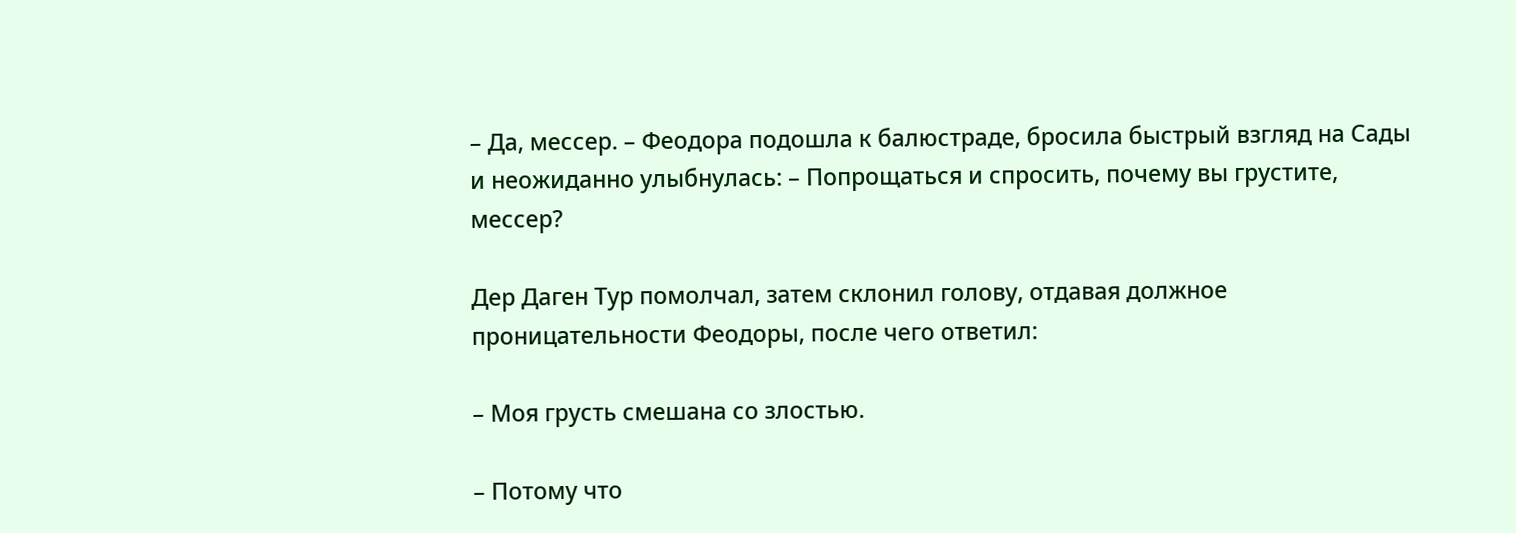– Да, мессер. – Феодора подошла к балюстраде, бросила быстрый взгляд на Сады и неожиданно улыбнулась: – Попрощаться и спросить, почему вы грустите, мессер?

Дер Даген Тур помолчал, затем склонил голову, отдавая должное проницательности Феодоры, после чего ответил:

– Моя грусть смешана со злостью.

– Потому что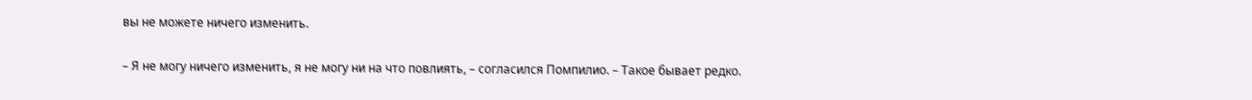вы не можете ничего изменить.

– Я не могу ничего изменить, я не могу ни на что повлиять, – согласился Помпилио. – Такое бывает редко.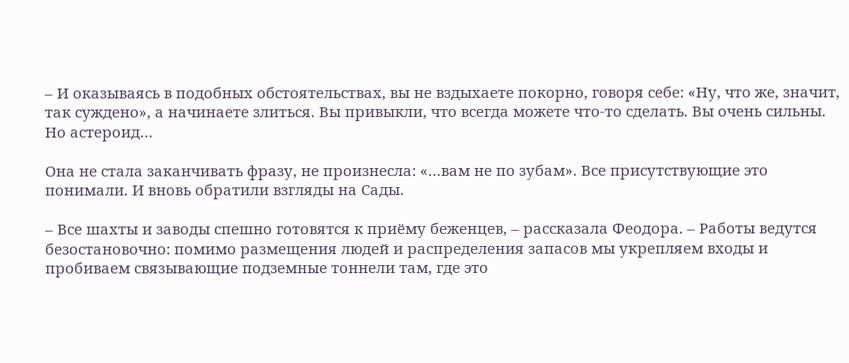– И оказываясь в подобных обстоятельствах, вы не вздыхаете покорно, говоря себе: «Ну, что же, значит, так суждено», а начинаете злиться. Вы привыкли, что всегда можете что-то сделать. Вы очень сильны. Но астероид…

Она не стала заканчивать фразу, не произнесла: «…вам не по зубам». Все присутствующие это понимали. И вновь обратили взгляды на Сады.

– Все шахты и заводы спешно готовятся к приёму беженцев, – рассказала Феодора. – Работы ведутся безостановочно: помимо размещения людей и распределения запасов мы укрепляем входы и пробиваем связывающие подземные тоннели там, где это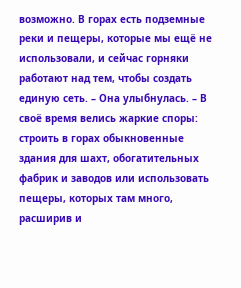возможно. В горах есть подземные реки и пещеры, которые мы ещё не использовали, и сейчас горняки работают над тем, чтобы создать единую сеть. – Она улыбнулась. – В своё время велись жаркие споры: строить в горах обыкновенные здания для шахт, обогатительных фабрик и заводов или использовать пещеры, которых там много, расширив и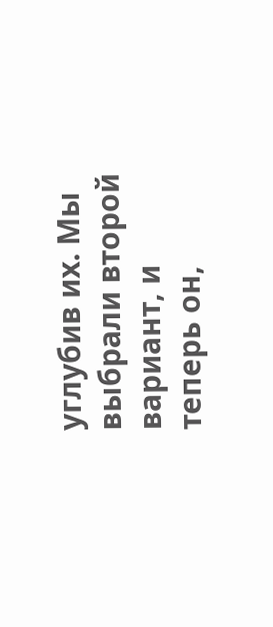углубив их. Мы выбрали второй вариант, и теперь он,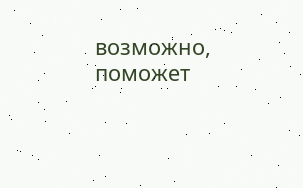возможно, поможет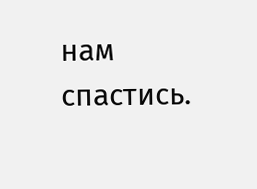нам спастись.